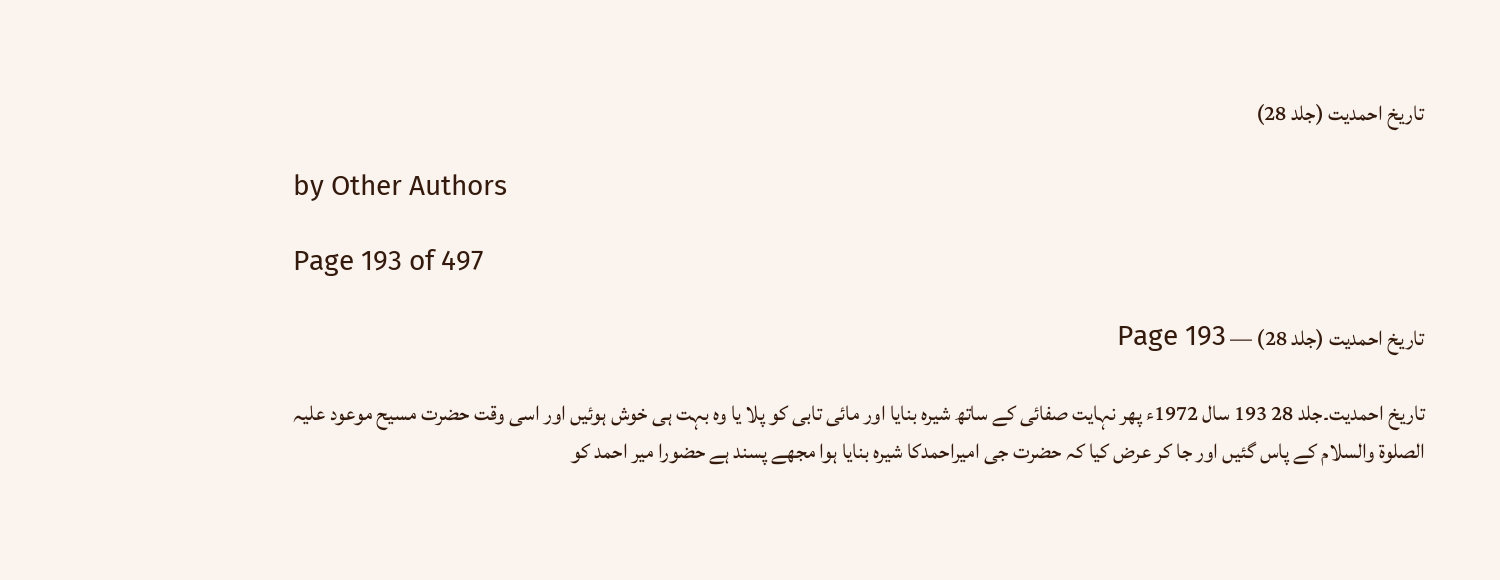تاریخ احمدیت (جلد 28)

by Other Authors

Page 193 of 497

تاریخ احمدیت (جلد 28) — Page 193

تاریخ احمدیت۔جلد 28 193 سال 1972ء پھر نہایت صفائی کے ساتھ شیرہ بنایا اور مائی تابی کو پلا یا وہ بہت ہی خوش ہوئیں اور اسی وقت حضرت مسیح موعود علیہ الصلوۃ والسلام کے پاس گئیں اور جا کر عرض کیا کہ حضرت جی امیراحمدکا شیرہ بنایا ہوا مجھے پسند ہے حضورا میر احمد کو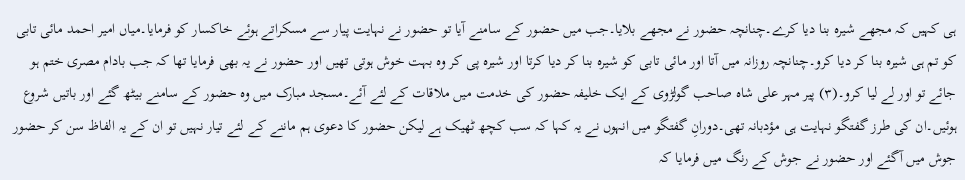ہی کہیں کہ مجھے شیرہ بنا دیا کرے۔چنانچہ حضور نے مجھے بلایا۔جب میں حضور کے سامنے آیا تو حضور نے نہایت پیار سے مسکراتے ہوئے خاکسار کو فرمایا۔میاں امیر احمد مائی تابی کو تم ہی شیرہ بنا کر دیا کرو۔چنانچہ روزانہ میں آتا اور مائی تابی کو شیرہ بنا کر دیا کرتا اور شیرہ پی کر وہ بہت خوش ہوتی تھیں اور حضور نے یہ بھی فرمایا تھا کہ جب بادام مصری ختم ہو جائے تو اور لے لیا کرو۔(۳) پیر مہر علی شاہ صاحب گولڑوی کے ایک خلیفہ حضور کی خدمت میں ملاقات کے لئے آئے۔مسجد مبارک میں وہ حضور کے سامنے بیٹھ گئے اور باتیں شروع ہوئیں۔ان کی طرز گفتگو نہایت ہی مؤدبانہ تھی۔دورانِ گفتگو میں انہوں نے یہ کہا کہ سب کچھ ٹھیک ہے لیکن حضور کا دعوی ہم ماننے کے لئے تیار نہیں تو ان کے یہ الفاظ سن کر حضور جوش میں آگئے اور حضور نے جوش کے رنگ میں فرمایا کہ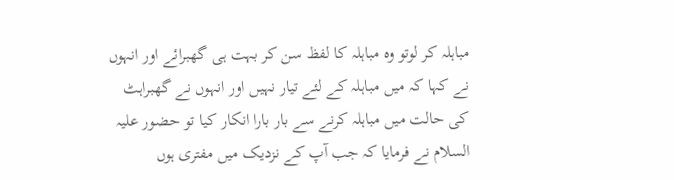مباہلہ کر لوتو وہ مباہلہ کا لفظ سن کر بہت ہی گھبرائے اور انہوں نے کہا کہ میں مباہلہ کے لئے تیار نہیں اور انہوں نے گھبراہٹ کی حالت میں مباہلہ کرنے سے بار بارا انکار کیا تو حضور علیہ السلام نے فرمایا کہ جب آپ کے نزدیک میں مفتری ہوں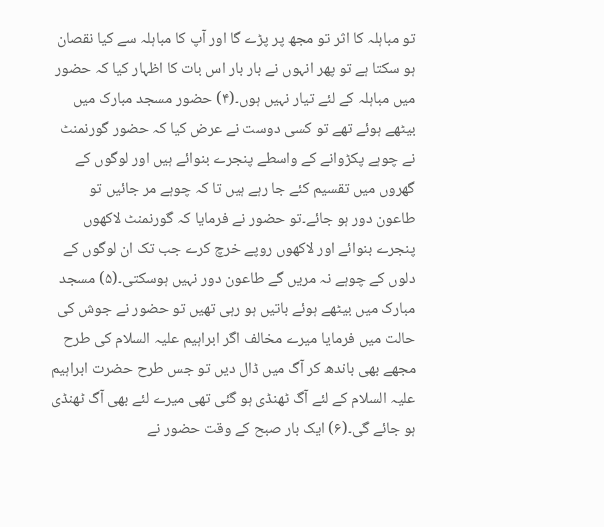تو مباہلہ کا اثر تو مجھ پر پڑے گا اور آپ کا مباہلہ سے کیا نقصان ہو سکتا ہے تو پھر انہوں نے بار بار اس بات کا اظہار کیا کہ حضور میں مباہلہ کے لئے تیار نہیں ہوں۔(۴) حضور مسجد مبارک میں بیٹھے ہوئے تھے تو کسی دوست نے عرض کیا کہ حضور گورنمنٹ نے چوہے پکڑوانے کے واسطے پنجرے بنوائے ہیں اور لوگوں کے گھروں میں تقسیم کئے جا رہے ہیں تا کہ چوہے مر جائیں تو طاعون دور ہو جائے۔تو حضور نے فرمایا کہ گورنمنٹ لاکھوں پنجرے بنوائے اور لاکھوں روپے خرچ کرے جب تک ان لوگوں کے دلوں کے چوہے نہ مریں گے طاعون دور نہیں ہوسکتی۔(۵) مسجد مبارک میں بیٹھے ہوئے باتیں ہو رہی تھیں تو حضور نے جوش کی حالت میں فرمایا میرے مخالف اگر ابراہیم علیہ السلام کی طرح مجھے بھی باندھ کر آگ میں ڈال دیں تو جس طرح حضرت ابراہیم علیہ السلام کے لئے آگ ٹھنڈی ہو گئی تھی میرے لئے بھی آگ ٹھنڈی ہو جائے گی۔(۶) ایک بار صبح کے وقت حضور نے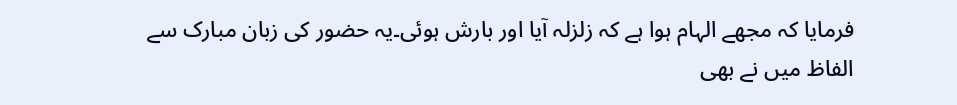فرمایا کہ مجھے الہام ہوا ہے کہ زلزلہ آیا اور بارش ہوئی۔یہ حضور کی زبان مبارک سے الفاظ میں نے بھی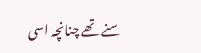سنے تھے چنانچہ اسی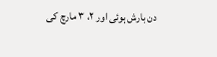دن بارش ہوئی اور ۲، ۳ مارچ کی